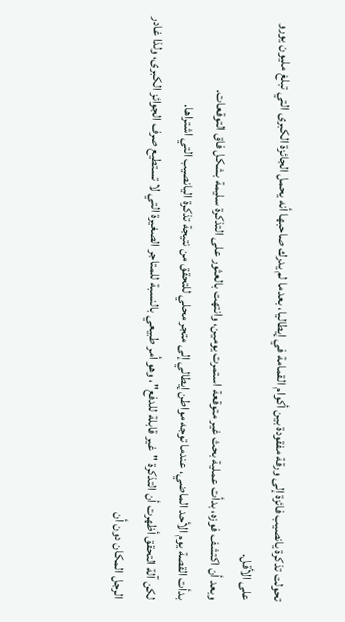تحولت تذكرة يانصيب فائزة إلى ورقة مفقودة بين أكوام القمامة في إيطاليا، بعدما لم يدرك صاحبها أنه يحمل الجائزة الكبرى التي تبلغ مليون يورو على الأقل.
وبعد أن اكتشف فوزه، بدأت عملية بحث غير متوقعة استمرت يومين، وانتهت بالعثور على التذكرة سليمة بشكل فاق التوقعات.
بدأت القصة يوم الأحد الماضي، عندما توجه مواطن إيطالي إلى متجر محلي للتحقق من نتيجة تذكرة اليانصيب التي اشتراها.
لكن آلة التحقق أظهرت أن التذكرة "غير قابلة للدفع"، وهو أمر طبيعي بالنسبة للمتاجر الصغيرة التي لا تستطيع صرف الجوائز الكبرى، ولذا غادر الرجل المكان دون أن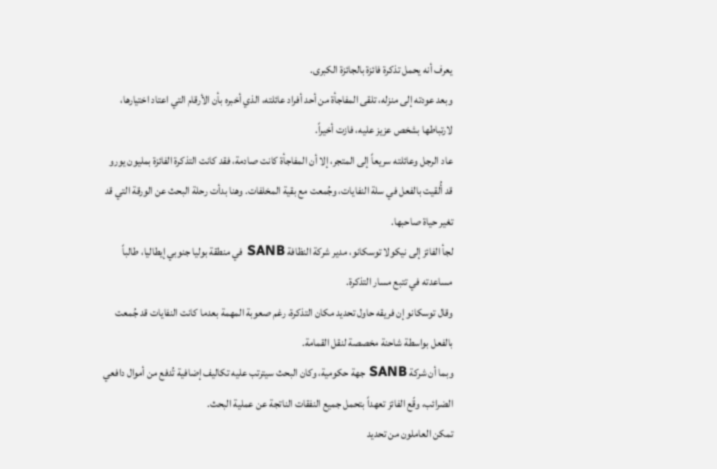يعرف أنه يحمل تذكرة فائزة بالجائزة الكبرى.
وبعد عودته إلى منزله، تلقى المفاجأة من أحد أفراد عائلته، الذي أخبره بأن الأرقام التي اعتاد اختيارها، لارتباطها بشخص عزيز عليه، فازت أخيراً.
عاد الرجل وعائلته سريعاً إلى المتجر، إلا أن المفاجأة كانت صادمة، فقد كانت التذكرة الفائزة بمليون يورو قد أُلقيت بالفعل في سلة النفايات، وجُمعت مع بقية المخلفات. وهنا بدأت رحلة البحث عن الورقة التي قد تغير حياة صاحبها.
لجأ الفائز إلى نيكولا توسكانو، مدير شركة النظافة SANB في منطقة بوليا جنوبي إيطاليا، طالباً مساعدته في تتبع مسار التذكرة.
وقال توسكانو إن فريقه حاول تحديد مكان التذكرة، رغم صعوبة المهمة بعدما كانت النفايات قد جُمعت بالفعل بواسطة شاحنة مخصصة لنقل القمامة.
وبما أن شركة SANB جهة حكومية، وكان البحث سيترتب عليه تكاليف إضافية تُدفع من أموال دافعي الضرائب، وقّع الفائز تعهداً بتحمل جميع النفقات الناتجة عن عملية البحث.
تمكن العاملون من تحديد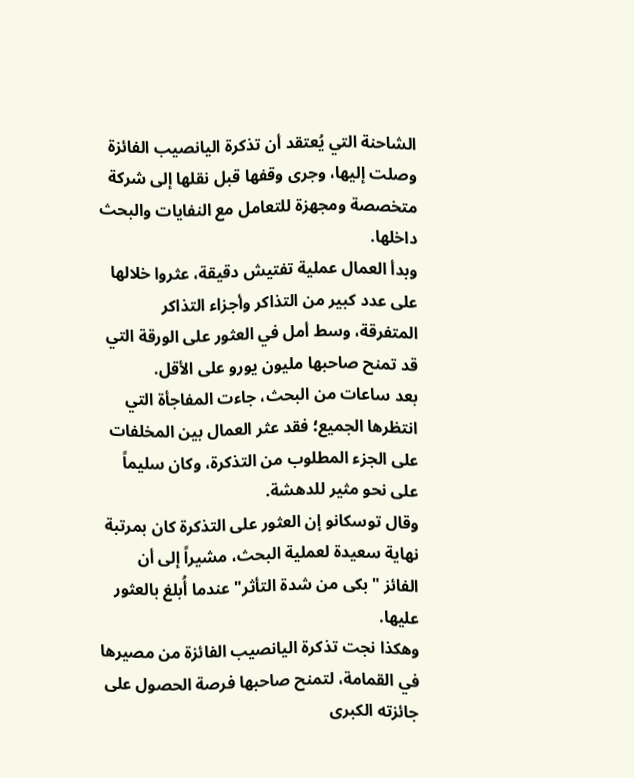الشاحنة التي يُعتقد أن تذكرة اليانصيب الفائزة وصلت إليها، وجرى وقفها قبل نقلها إلى شركة متخصصة ومجهزة للتعامل مع النفايات والبحث داخلها.
وبدأ العمال عملية تفتيش دقيقة، عثروا خلالها على عدد كبير من التذاكر وأجزاء التذاكر المتفرقة، وسط أمل في العثور على الورقة التي قد تمنح صاحبها مليون يورو على الأقل.
بعد ساعات من البحث، جاءت المفاجأة التي انتظرها الجميع؛ فقد عثر العمال بين المخلفات على الجزء المطلوب من التذكرة، وكان سليماً على نحو مثير للدهشة.
وقال توسكانو إن العثور على التذكرة كان بمرتبة نهاية سعيدة لعملية البحث، مشيراً إلى أن الفائز "بكى من شدة التأثر" عندما أُبلغ بالعثور عليها.
وهكذا نجت تذكرة اليانصيب الفائزة من مصيرها في القمامة، لتمنح صاحبها فرصة الحصول على جائزته الكبرى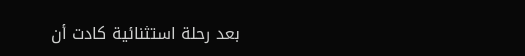بعد رحلة استثنائية كادت أن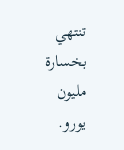تنتهي بخسارة مليون يورو.